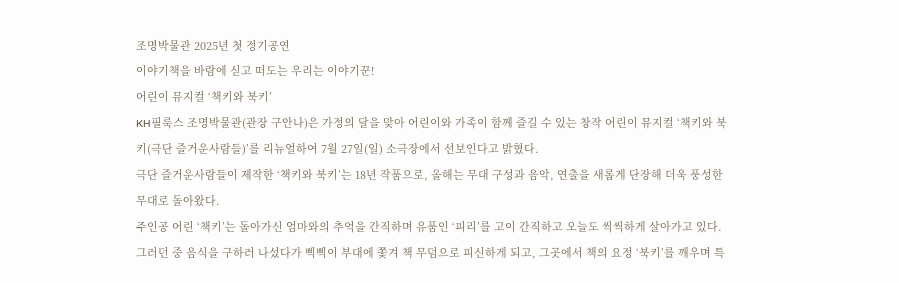조명박물관 2025년 첫 정기공연
이야기책을 바람에 싣고 떠도는 우리는 이야기꾼!
어린이 뮤지컬 ‘책키와 북키’
KH필룩스 조명박물관(관장 구안나)은 가정의 달을 맞아 어린이와 가족이 함께 즐길 수 있는 창작 어린이 뮤지컬 ‘책키와 북키(극단 즐거운사람들)’를 리뉴얼하여 7월 27일(일) 소극장에서 선보인다고 밝혔다.
극단 즐거운사람들이 제작한 ‘책키와 북키’는 18년 작품으로, 올해는 무대 구성과 음악, 연출을 새롭게 단장해 더욱 풍성한 무대로 돌아왔다.
주인공 어린 ‘책키’는 돌아가신 엄마와의 추억을 간직하며 유품인 ‘피리’를 고이 간직하고 오늘도 씩씩하게 살아가고 있다. 그러던 중 음식을 구하러 나섰다가 삑삑이 부대에 쫓겨 책 무덤으로 피신하게 되고, 그곳에서 책의 요정 ‘북키’를 깨우며 특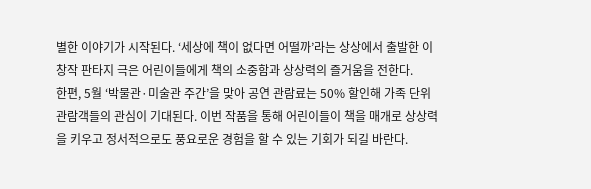별한 이야기가 시작된다. ‘세상에 책이 없다면 어떨까’라는 상상에서 출발한 이 창작 판타지 극은 어린이들에게 책의 소중함과 상상력의 즐거움을 전한다.
한편, 5월 ‘박물관·미술관 주간’을 맞아 공연 관람료는 50% 할인해 가족 단위 관람객들의 관심이 기대된다. 이번 작품을 통해 어린이들이 책을 매개로 상상력을 키우고 정서적으로도 풍요로운 경험을 할 수 있는 기회가 되길 바란다.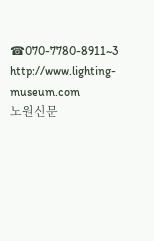☎070-7780-8911~3
http://www.lighting-museum.com
노원신문